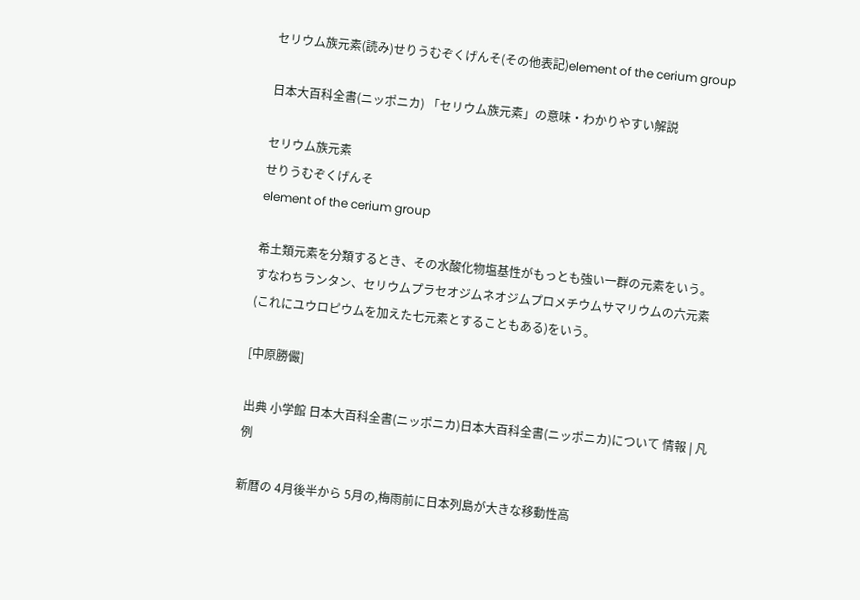セリウム族元素(読み)せりうむぞくげんそ(その他表記)element of the cerium group

日本大百科全書(ニッポニカ) 「セリウム族元素」の意味・わかりやすい解説

セリウム族元素
せりうむぞくげんそ
element of the cerium group

希土類元素を分類するとき、その水酸化物塩基性がもっとも強い一群の元素をいう。すなわちランタン、セリウムプラセオジムネオジムプロメチウムサマリウムの六元素(これにユウロピウムを加えた七元素とすることもある)をいう。

[中原勝儼]

出典 小学館 日本大百科全書(ニッポニカ)日本大百科全書(ニッポニカ)について 情報 | 凡例

新暦の 4月後半から 5月の,梅雨前に日本列島が大きな移動性高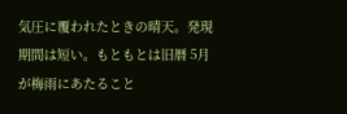気圧に覆われたときの晴天。発現期間は短い。もともとは旧暦 5月が梅雨にあたること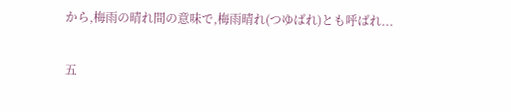から,梅雨の晴れ間の意味で,梅雨晴れ(つゆばれ)とも呼ばれ...

五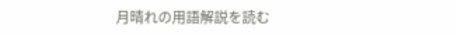月晴れの用語解説を読む